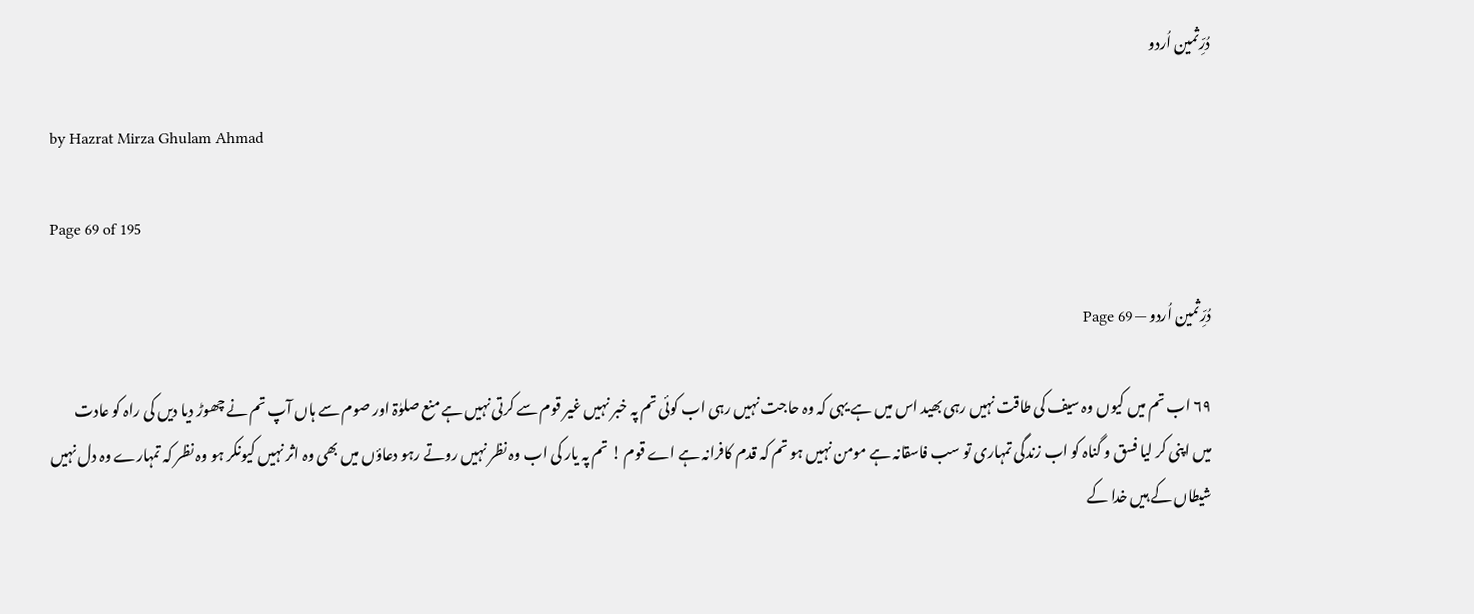دُرِّثمین اُردو

by Hazrat Mirza Ghulam Ahmad

Page 69 of 195

دُرِّثمین اُردو — Page 69

۶۹ اب تم میں کیوں وہ سیف کی طاقت نہیں رہی بھید اس میں ہے یہی کہ وہ حاجت نہیں رہی اب کوئی تم پہ خبر نہیں غیر قوم سے کرتی نہیں ہے منع صلوٰۃ اور صوم سے ہاں آپ تم نے چھوڑ دیا دیں کی راہ کو عادت میں اپنی کر لیا فسق و گناہ کو اب زندگی تمہاری تو سب فاسقانہ ہے مومن نہیں ہو تم کہ قدم کافرانہ ہے اے قوم ! تم پہ یار کی اب وہ نظر نہیں روتے رہو دعاؤں میں بھی وہ اثر نہیں کیونکر ہو وہ نظر کہ تمہارے وہ دل نہیں شیطاں کے ہیں خدا کے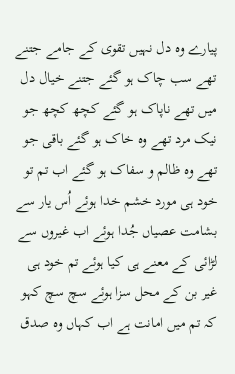پیارے وہ دل نہیں تقوی کے جامے جتنے تھے سب چاک ہو گئے جتنے خیال دل میں تھے ناپاک ہو گئے کچھ کچھ جو نیک مرد تھے وہ خاک ہو گئے باقی جو تھے وہ ظالم و سفاک ہو گئے اب تم تو خود ہی مورد خشم خدا ہوئے اُس یار سے بشامت عصیاں جُدا ہوئے اب غیروں سے لڑائی کے معنے ہی کیا ہوئے تم خود ہی غیر بن کے محل سزا ہوئے سچ سچ کہو کہ تم میں امانت ہے اب کہاں وہ صدق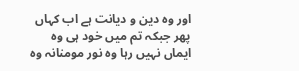اور وہ دین و دیانت ہے اب کہاں پھر جبکہ تم میں خود ہی وہ ایماں نہیں رہا وه نور مومنانہ وہ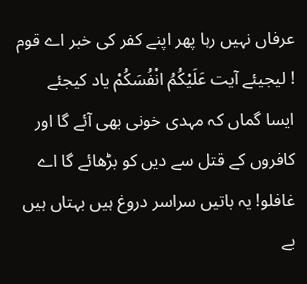عرفاں نہیں رہا پھر اپنے کفر کی خبر اے قوم ! لیجیئے آیت عَلَيْكُمُ انْفُسَكُمْ یاد کیجئے ایسا گماں کہ مہدی خونی بھی آئے گا اور کافروں کے قتل سے دیں کو بڑھائے گا اے غافلو! یہ باتیں سراسر دروغ ہیں بہتاں ہیں بے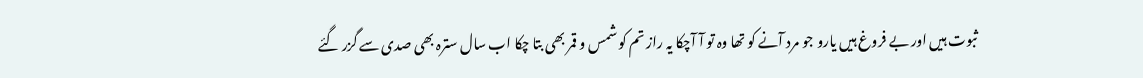ثبوت ہیں اور بے فروغ ہیں یارو جو مرد آنے کو تھا وہ تو آ آچکا یہ راز تم کو شمس و قمر بھی بتا چکا اب سال سترہ بھی صدی سے گزر گئے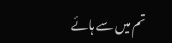تم میں سے ہائے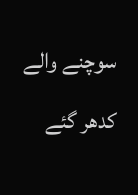سوچنے والے کدھر گئے